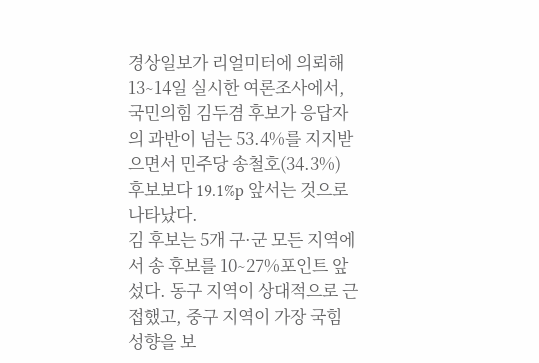경상일보가 리얼미터에 의뢰해 13∼14일 실시한 여론조사에서, 국민의힘 김두겸 후보가 응답자의 과반이 넘는 53.4%를 지지받으면서 민주당 송철호(34.3%) 후보보다 19.1%p 앞서는 것으로 나타났다.
김 후보는 5개 구·군 모든 지역에서 송 후보를 10∼27%포인트 앞섰다. 동구 지역이 상대적으로 근접했고, 중구 지역이 가장 국힘 성향을 보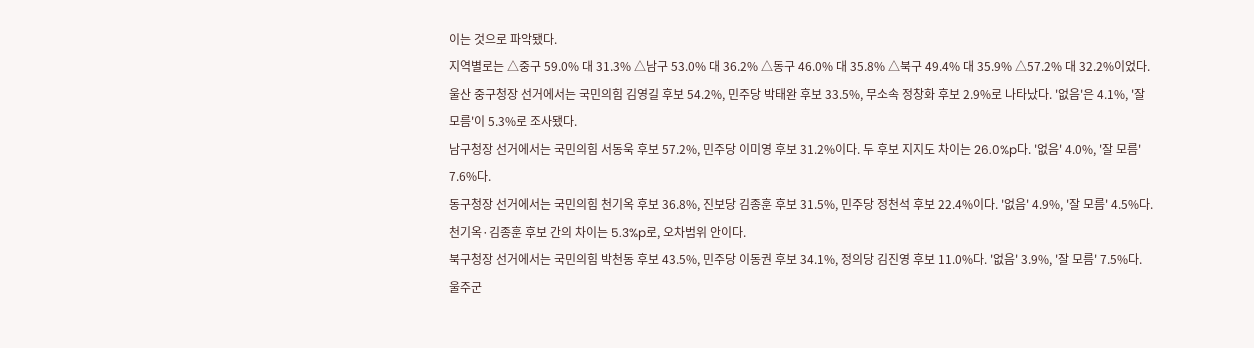이는 것으로 파악됐다.
지역별로는 △중구 59.0% 대 31.3% △남구 53.0% 대 36.2% △동구 46.0% 대 35.8% △북구 49.4% 대 35.9% △57.2% 대 32.2%이었다.
울산 중구청장 선거에서는 국민의힘 김영길 후보 54.2%, 민주당 박태완 후보 33.5%, 무소속 정창화 후보 2.9%로 나타났다. '없음'은 4.1%, '잘 모름'이 5.3%로 조사됐다.
남구청장 선거에서는 국민의힘 서동욱 후보 57.2%, 민주당 이미영 후보 31.2%이다. 두 후보 지지도 차이는 26.0%p다. '없음' 4.0%, '잘 모름' 7.6%다.
동구청장 선거에서는 국민의힘 천기옥 후보 36.8%, 진보당 김종훈 후보 31.5%, 민주당 정천석 후보 22.4%이다. '없음' 4.9%, '잘 모름' 4.5%다. 천기옥·김종훈 후보 간의 차이는 5.3%p로, 오차범위 안이다.
북구청장 선거에서는 국민의힘 박천동 후보 43.5%, 민주당 이동권 후보 34.1%, 정의당 김진영 후보 11.0%다. '없음' 3.9%, '잘 모름' 7.5%다.
울주군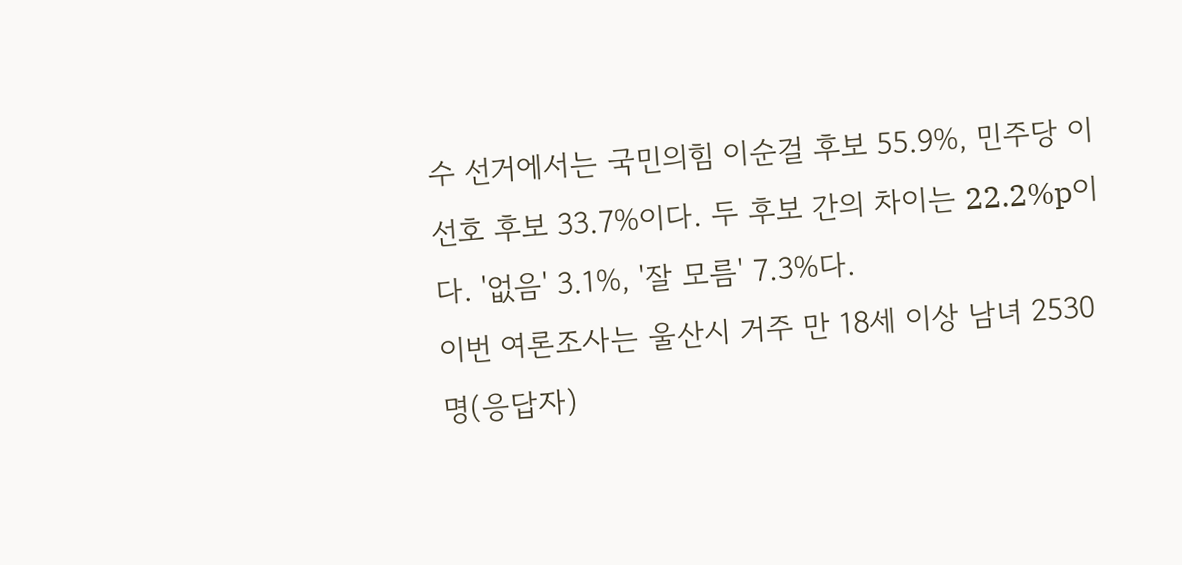수 선거에서는 국민의힘 이순걸 후보 55.9%, 민주당 이선호 후보 33.7%이다. 두 후보 간의 차이는 22.2%p이다. '없음' 3.1%, '잘 모름' 7.3%다.
이번 여론조사는 울산시 거주 만 18세 이상 남녀 2530명(응답자)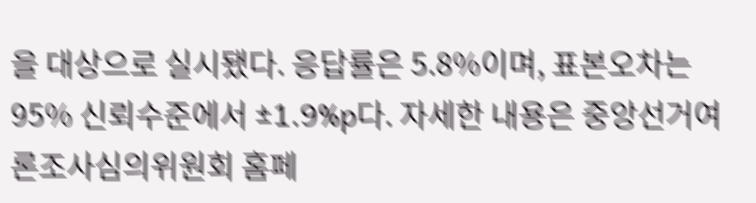을 대상으로 실시됐다. 응답률은 5.8%이며, 표본오차는 95% 신뢰수준에서 ±1.9%p다. 자세한 내용은 중앙선거여론조사심의위원회 홈페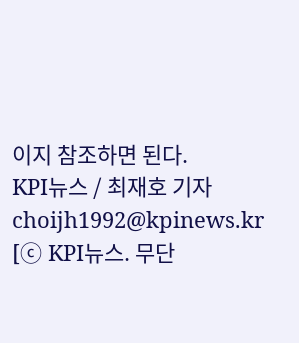이지 참조하면 된다.
KPI뉴스 / 최재호 기자 choijh1992@kpinews.kr
[ⓒ KPI뉴스. 무단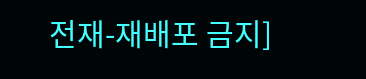전재-재배포 금지]